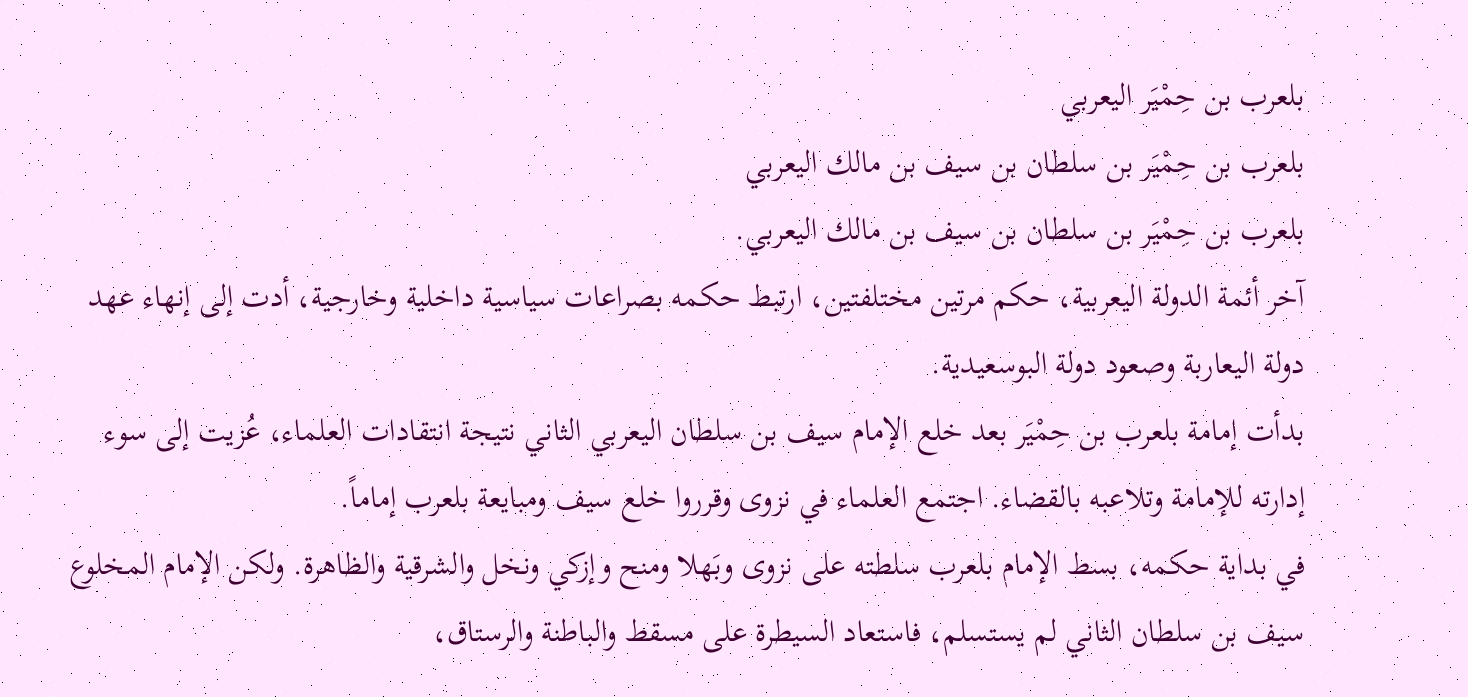بلعرب بن حِمْيَر اليعربي
بلعرب بن حِمْيَر بن سلطان بن سيف بن مالك اليعربي
بلعرب بن حِمْيَر بن سلطان بن سيف بن مالك اليعربي.
آخر أئمة الدولة اليعربية، حكم مرتين مختلفتين، ارتبط حكمه بصراعات سياسية داخلية وخارجية، أدت إلى إنهاء عهد دولة اليعاربة وصعود دولة البوسعيدية.
بدأت إمامة بلعرب بن حِمْيَر بعد خلع الإمام سيف بن سلطان اليعربي الثاني نتيجة انتقادات العلماء، عُزيت إلى سوء إدارته للإمامة وتلاعبه بالقضاء. اجتمع العلماء في نزوى وقرروا خلع سيف ومبايعة بلعرب إماماً.
في بداية حكمه، بسط الإمام بلعرب سلطته على نزوى وبَهلا ومنح وإزكي ونخل والشرقية والظاهرة. ولكن الإمام المخلوع سيف بن سلطان الثاني لم يستسلم، فاستعاد السيطرة على مسقط والباطنة والرستاق،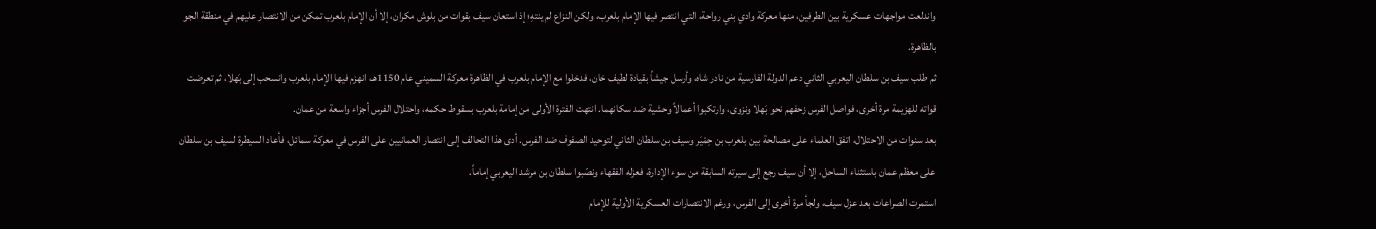واندلعت مواجهات عسكرية بين الطرفين، منها معركة وادي بني رواحة، التي انتصر فيها الإمام بلعرب، ولكن النزاع لم ينتهِ؛ إذ استعان سيف بقوات من بلوش مكران، إلا أن الإمام بلعرب تمكن من الانتصار عليهم في منطقة الجو بالظاهرة.
ثم طلب سيف بن سلطان اليعربي الثاني دعم الدولة الفارسية من نادر شاه، وأرسل جيشاً بقيادة لطيف خان، فدخلوا مع الإمام بلعرب في الظاهرة معركة السميني عام 1150هـ، انهزم فيها الإمام بلعرب وانسحب إلى بَهلا، ثم تعرضت قواته للهزيمة مرة أخرى، فواصل الفرس زحفهم نحو بَهلا ونزوى، وارتكبوا أعمالاً وحشية ضد سكانهما. انتهت الفترة الأولى من إمامة بلعرب بسقوط حكمه، واحتلال الفرس أجزاء واسعة من عمان.
بعد سنوات من الاحتلال، اتفق العلماء على مصالحة بين بلعرب بن حِمْيَر وسيف بن سلطان الثاني لتوحيد الصفوف ضد الفرس. أدى هذا التحالف إلى انتصار العمانيين على الفرس في معركة سمائل، فأعاد السيطرة لسيف بن سلطان على معظم عمان باستثناء الساحل، إلا أن سيف رجع إلى سيرته السابقة من سوء الإدارة، فعزله الفقهاء ونصّبوا سلطان بن مرشد اليعربي إماماً.
استمرت الصراعات بعد عزل سيف، ولجأ مرة أخرى إلى الفرس، ورغم الانتصارات العسكرية الأولية للإمام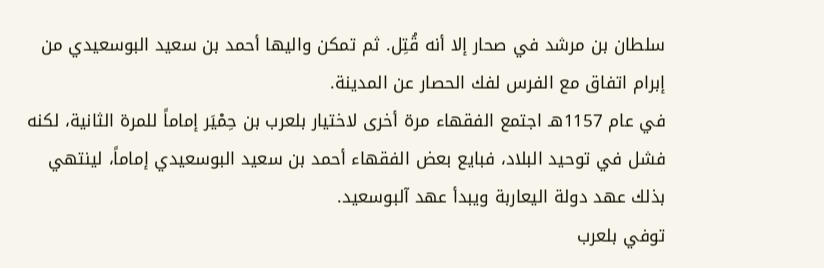سلطان بن مرشد في صحار إلا أنه قُتِل. ثم تمكن واليها أحمد بن سعيد البوسعيدي من إبرام اتفاق مع الفرس لفك الحصار عن المدينة.
في عام 1157هـ اجتمع الفقهاء مرة أخرى لاختيار بلعرب بن حِمْيَر إماماً للمرة الثانية، لكنه فشل في توحيد البلاد، فبايع بعض الفقهاء أحمد بن سعيد البوسعيدي إماماً، لينتهي بذلك عهد دولة اليعاربة ويبدأ عهد آلبوسعيد.
توفي بلعرب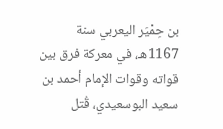بن حِمْيَر اليعربي سنة 1167هـ، في معركة فرق بين قواته وقوات الإمام أحمد بن سعيد البوسعيدي، قُتل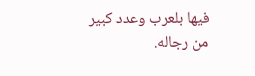فيها بلعرب وعدد كبير من رجاله.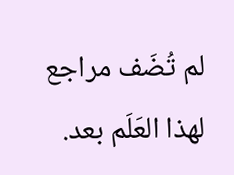لم تُضَف مراجع لهذا العَلَم بعد.